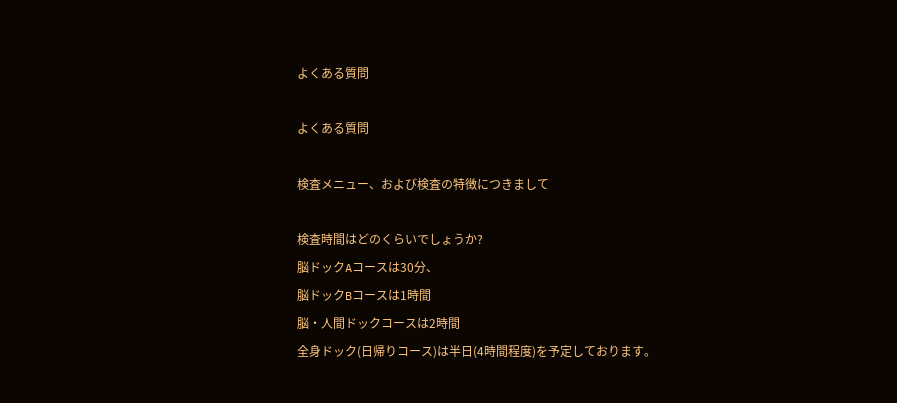よくある質問

よくある質問

検査メニュー、および検査の特徴につきまして

検査時間はどのくらいでしょうか?
脳ドックAコースは30分、
脳ドックBコースは1時間
脳・人間ドックコースは2時間
全身ドック(日帰りコース)は半日(4時間程度)を予定しております。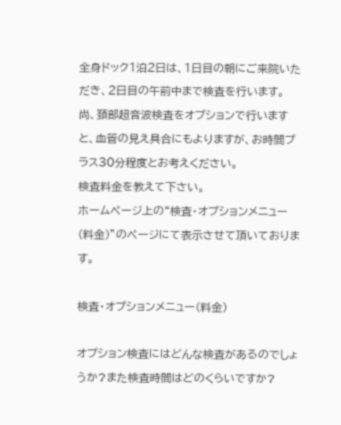全身ドック1泊2日は、1日目の朝にご来院いただき、2日目の午前中まで検査を行います。
尚、頚部超音波検査をオプションで行いますと、血管の見え具合にもよりますが、お時間プラス30分程度とお考えください。
検査料金を教えて下さい。
ホームページ上の“検査・オプションメニュー(料金)”のページにて表示させて頂いております。

検査・オプションメニュー(料金)

オプション検査にはどんな検査があるのでしょうか?また検査時間はどのくらいですか?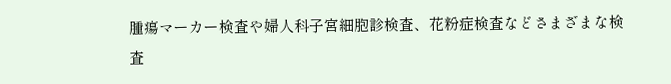腫瘍マーカー検査や婦人科子宮細胞診検査、花粉症検査などさまざまな検査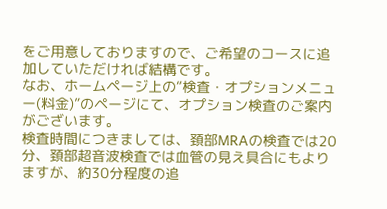をご用意しておりますので、ご希望のコースに追加していただければ結構です。
なお、ホームページ上の“検査・オプションメニュー(料金)”のページにて、オプション検査のご案内がございます。
検査時間につきましては、頚部MRAの検査では20分、頚部超音波検査では血管の見え具合にもよりますが、約30分程度の追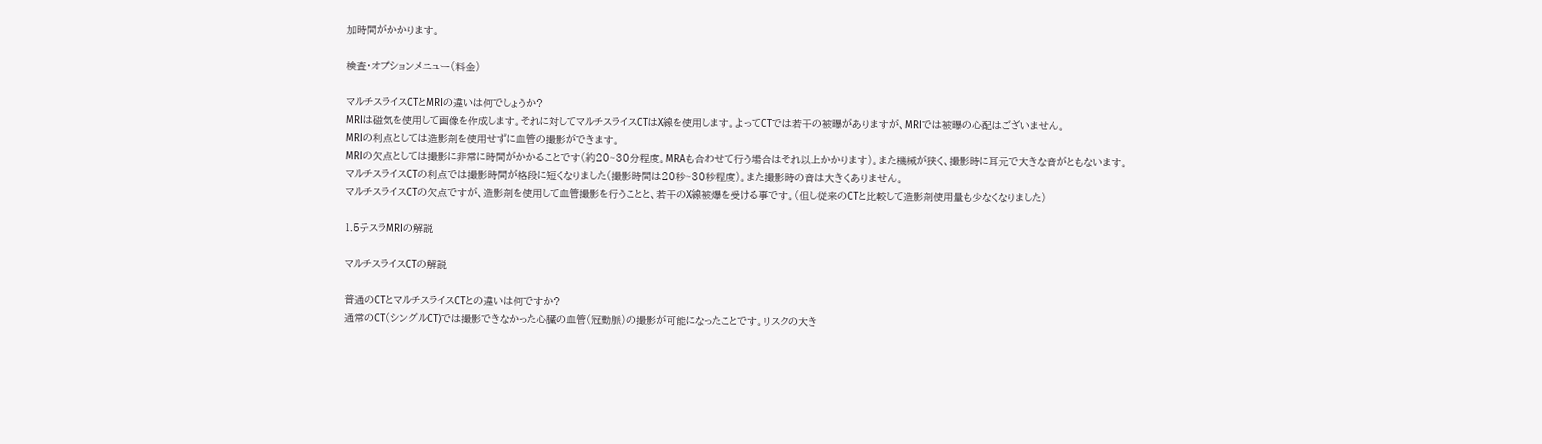加時間がかかります。

検査・オプションメニュー(料金)

マルチスライスCTとMRIの違いは何でしょうか?
MRIは磁気を使用して画像を作成します。それに対してマルチスライスCTはX線を使用します。よってCTでは若干の被曝がありますが、MRIでは被曝の心配はございません。
MRIの利点としては造影剤を使用せずに血管の撮影ができます。
MRIの欠点としては撮影に非常に時間がかかることです(約20~30分程度。MRAも合わせて行う場合はそれ以上かかります)。また機械が狭く、撮影時に耳元で大きな音がともないます。
マルチスライスCTの利点では撮影時間が格段に短くなりました(撮影時間は20秒~30秒程度)。また撮影時の音は大きくありません。
マルチスライスCTの欠点ですが、造影剤を使用して血管撮影を行うことと、若干のX線被爆を受ける事です。(但し従来のCTと比較して造影剤使用量も少なくなりました)

1.5テスラMRIの解説

マルチスライスCTの解説

普通のCTとマルチスライスCTとの違いは何ですか?
通常のCT(シングルCT)では撮影できなかった心臓の血管(冠動脈)の撮影が可能になったことです。リスクの大き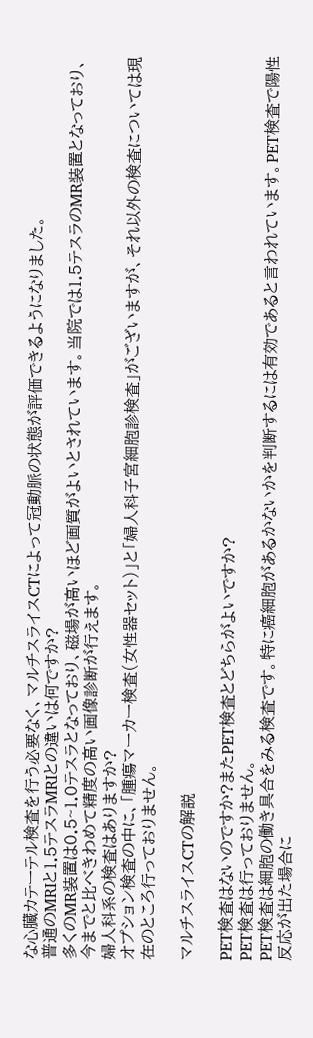な心臓カテーテル検査を行う必要なく、マルチスライスCTによって冠動脈の状態が評価できるようになりました。
普通のMRIと1.5テスラMRIとの違いは何ですか?
多くのMR装置は0.5~1.0テスラとなっており、磁場が高いほど画質がよいとされています。当院では1.5テスラのMR装置となっており、今までと比べきわめて精度の高い画像診断が行えます。
婦人科系の検査はありますか?
オプション検査の中に、「腫瘍マーカー検査(女性器セット)」と「婦人科子宮細胞診検査」がございますが、それ以外の検査については現在のところ行っておりません。

マルチスライスCTの解説

PET検査はないのですか?またPET検査とどちらがよいですか?
PET検査は行っておりません。
PET検査は細胞の働き具合をみる検査です。特に癌細胞があるかないかを判断するには有効であると言われています。PET検査で陽性反応が出た場合に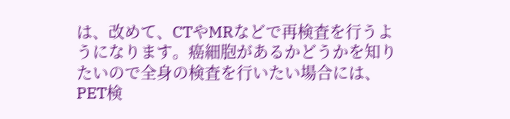は、改めて、CTやMRなどで再検査を行うようになります。癌細胞があるかどうかを知りたいので全身の検査を行いたい場合には、PET検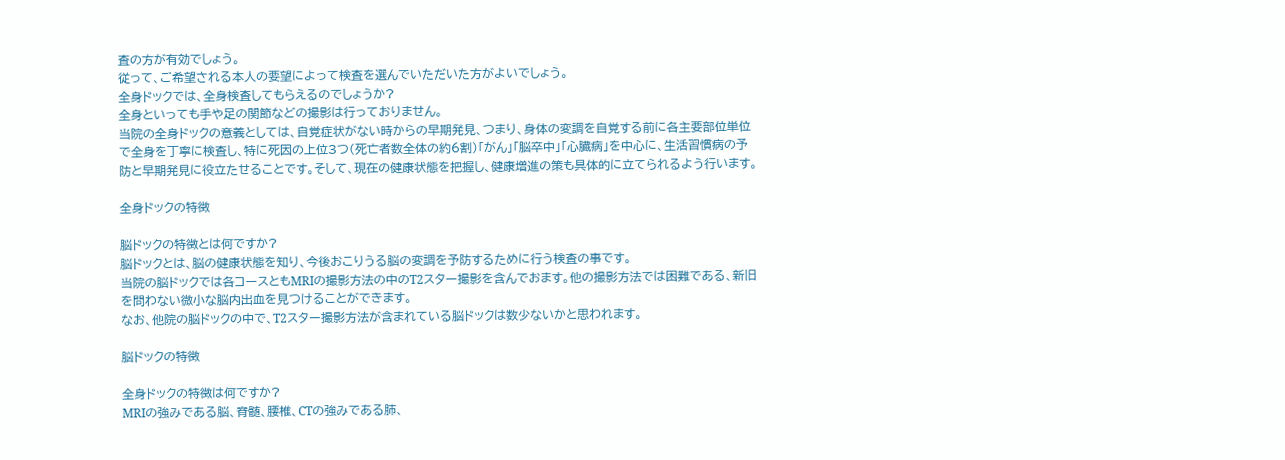査の方が有効でしょう。
従って、ご希望される本人の要望によって検査を選んでいただいた方がよいでしょう。
全身ドックでは、全身検査してもらえるのでしょうか?
全身といっても手や足の関節などの撮影は行っておりません。
当院の全身ドックの意義としては、自覚症状がない時からの早期発見、つまり、身体の変調を自覚する前に各主要部位単位で全身を丁寧に検査し、特に死因の上位3つ(死亡者数全体の約6割)「がん」「脳卒中」「心臓病」を中心に、生活習慣病の予防と早期発見に役立たせることです。そして、現在の健康状態を把握し、健康増進の策も具体的に立てられるよう行います。

全身ドックの特徴

脳ドックの特徴とは何ですか?
脳ドックとは、脳の健康状態を知り、今後おこりうる脳の変調を予防するために行う検査の事です。
当院の脳ドックでは各コースともMRIの撮影方法の中のT2スター撮影を含んでおます。他の撮影方法では困難である、新旧を問わない微小な脳内出血を見つけることができます。
なお、他院の脳ドックの中で、T2スター撮影方法が含まれている脳ドックは数少ないかと思われます。

脳ドックの特徴

全身ドックの特徴は何ですか?
MRIの強みである脳、脊髄、腰椎、CTの強みである肺、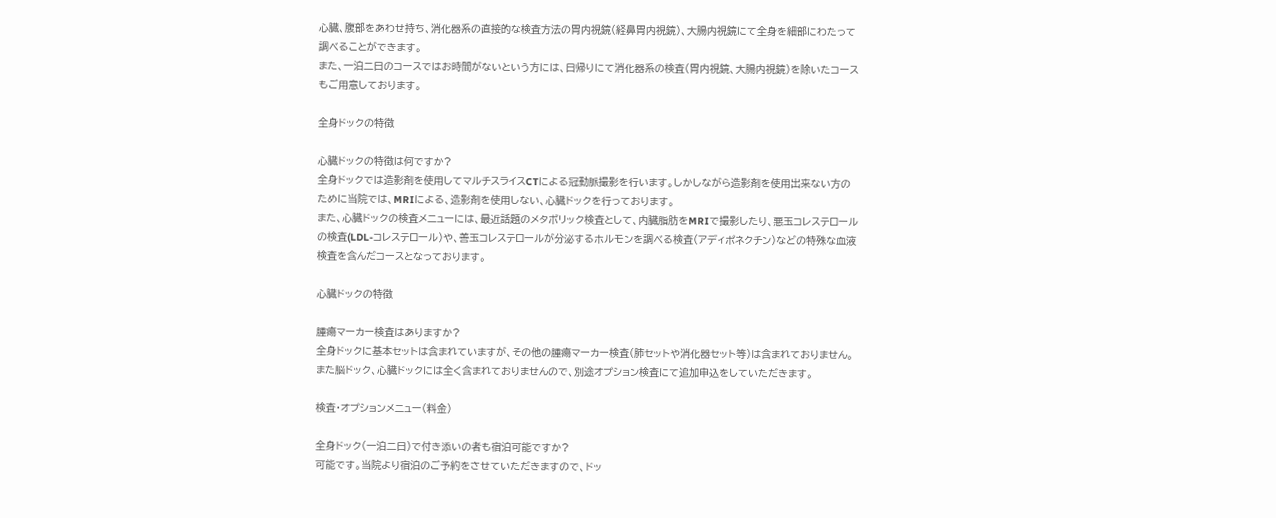心臓、腹部をあわせ持ち、消化器系の直接的な検査方法の胃内視鏡(経鼻胃内視鏡)、大腸内視鏡にて全身を細部にわたって調べることができます。
また、一泊二日のコースではお時間がないという方には、日帰りにて消化器系の検査(胃内視鏡、大腸内視鏡)を除いたコースもご用意しております。

全身ドックの特徴

心臓ドックの特徴は何ですか?
全身ドックでは造影剤を使用してマルチスライスCTによる冠動脈撮影を行います。しかしながら造影剤を使用出来ない方のために当院では、MRIによる、造影剤を使用しない、心臓ドックを行っております。
また、心臓ドックの検査メニューには、最近話題のメタボリック検査として、内臓脂肪をMRIで撮影したり、悪玉コレステロールの検査(LDL-コレステロール)や、善玉コレステロールが分泌するホルモンを調べる検査(アディポネクチン)などの特殊な血液検査を含んだコースとなっております。

心臓ドックの特徴

腫瘍マーカー検査はありますか?
全身ドックに基本セットは含まれていますが、その他の腫瘍マーカー検査(肺セットや消化器セット等)は含まれておりません。また脳ドック、心臓ドックには全く含まれておりませんので、別途オプション検査にて追加申込をしていただきます。

検査・オプションメニュー(料金)

全身ドック(一泊二日)で付き添いの者も宿泊可能ですか?
可能です。当院より宿泊のご予約をさせていただきますので、ドッ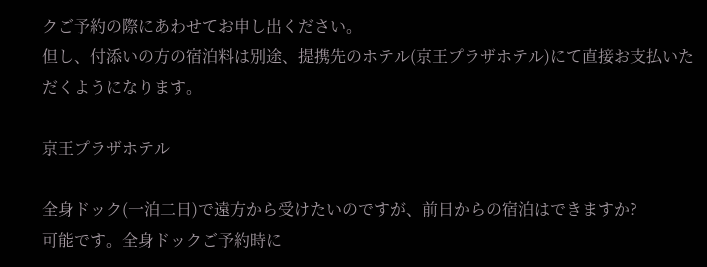クご予約の際にあわせてお申し出ください。
但し、付添いの方の宿泊料は別途、提携先のホテル(京王プラザホテル)にて直接お支払いただくようになります。

京王プラザホテル

全身ドック(一泊二日)で遠方から受けたいのですが、前日からの宿泊はできますか?
可能です。全身ドックご予約時に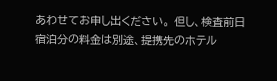あわせてお申し出ください。 但し、検査前日宿泊分の料金は別途、提携先のホテル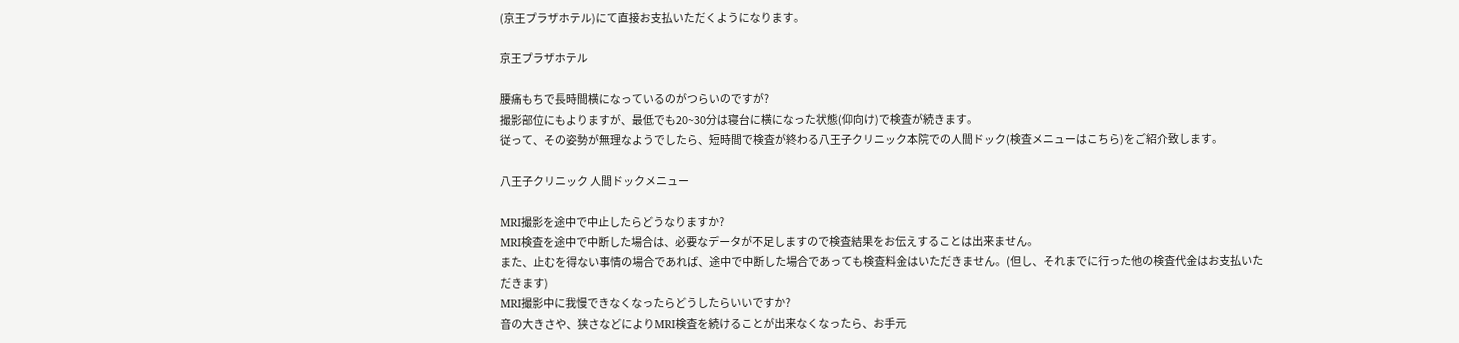(京王プラザホテル)にて直接お支払いただくようになります。

京王プラザホテル

腰痛もちで長時間横になっているのがつらいのですが?
撮影部位にもよりますが、最低でも20~30分は寝台に横になった状態(仰向け)で検査が続きます。
従って、その姿勢が無理なようでしたら、短時間で検査が終わる八王子クリニック本院での人間ドック(検査メニューはこちら)をご紹介致します。

八王子クリニック 人間ドックメニュー

MRI撮影を途中で中止したらどうなりますか?
MRI検査を途中で中断した場合は、必要なデータが不足しますので検査結果をお伝えすることは出来ません。
また、止むを得ない事情の場合であれば、途中で中断した場合であっても検査料金はいただきません。(但し、それまでに行った他の検査代金はお支払いただきます)
MRI撮影中に我慢できなくなったらどうしたらいいですか?
音の大きさや、狭さなどによりMRI検査を続けることが出来なくなったら、お手元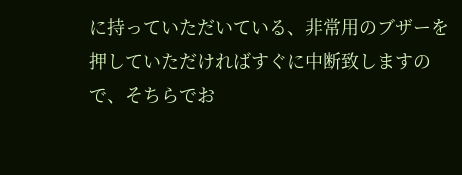に持っていただいている、非常用のブザーを押していただければすぐに中断致しますので、そちらでお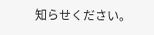知らせください。